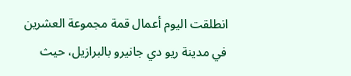انطلقت اليوم أعمال قمة مجموعة العشرين في مدينة ريو دي جانيرو بالبرازيل، حيث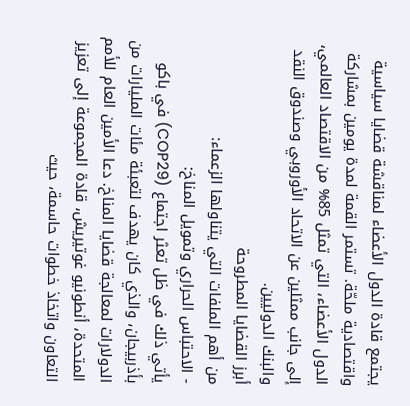يجتمع قادة الدول الأعضاء لمناقشة قضايا سياسية واقتصادية ملحّة. تستمر القمة لمدة يومين بمشاركة الدول الأعضاء، التي تمثل 85% من الاقتصاد العالمي، إلى جانب ممثلين عن الاتحاد الأوروبي وصندوق النقد والبنك الدوليين.
أبرز القضايا المطروحة
من أهم الملفات التي يتناولها الزعماء:
- الاحتباس الحراري وتمويل المناخ:
يأتي ذلك في ظل تعثر اجتماع (COP29) في باكو بأذربيجان، والذي كان يهدف لتعبئة مئات المليارات من الدولارات لمعالجة قضايا المناخ. دعا الأمين العام للأمم المتحدة، أنطونيو غوتيريش، قادة المجموعة إلى تعزيز التعاون واتخاذ خطوات حاسمة، حيث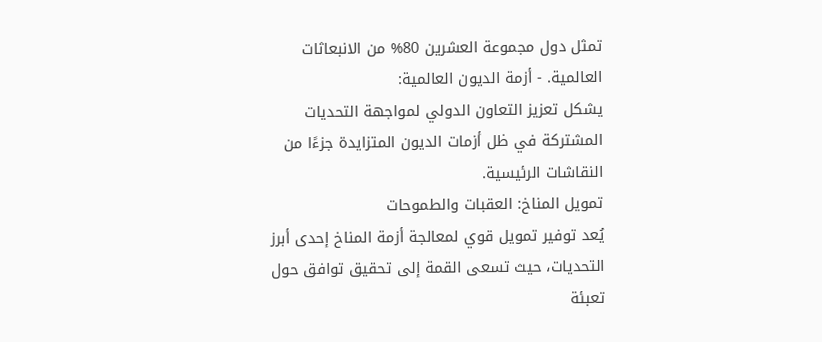تمثل دول مجموعة العشرين 80% من الانبعاثات العالمية. - أزمة الديون العالمية:
يشكل تعزيز التعاون الدولي لمواجهة التحديات المشتركة في ظل أزمات الديون المتزايدة جزءًا من النقاشات الرئيسية.
تمويل المناخ: العقبات والطموحات
يُعد توفير تمويل قوي لمعالجة أزمة المناخ إحدى أبرز التحديات، حيث تسعى القمة إلى تحقيق توافق حول تعبئة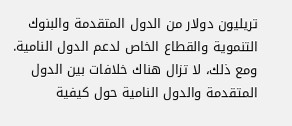تريليون دولار من الدول المتقدمة والبنوك التنموية والقطاع الخاص لدعم الدول النامية. ومع ذلك، لا تزال هناك خلافات بين الدول المتقدمة والدول النامية حول كيفية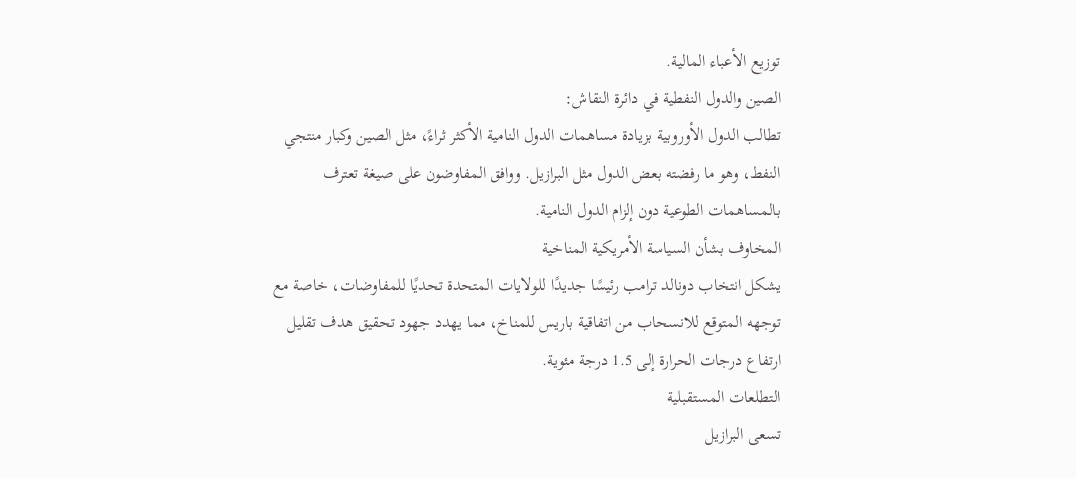توزيع الأعباء المالية.
الصين والدول النفطية في دائرة النقاش:
تطالب الدول الأوروبية بزيادة مساهمات الدول النامية الأكثر ثراءً، مثل الصين وكبار منتجي النفط، وهو ما رفضته بعض الدول مثل البرازيل. ووافق المفاوضون على صيغة تعترف بالمساهمات الطوعية دون إلزام الدول النامية.
المخاوف بشأن السياسة الأمريكية المناخية
يشكل انتخاب دونالد ترامب رئيسًا جديدًا للولايات المتحدة تحديًا للمفاوضات، خاصة مع توجهه المتوقع للانسحاب من اتفاقية باريس للمناخ، مما يهدد جهود تحقيق هدف تقليل ارتفاع درجات الحرارة إلى 1.5 درجة مئوية.
التطلعات المستقبلية
تسعى البرازيل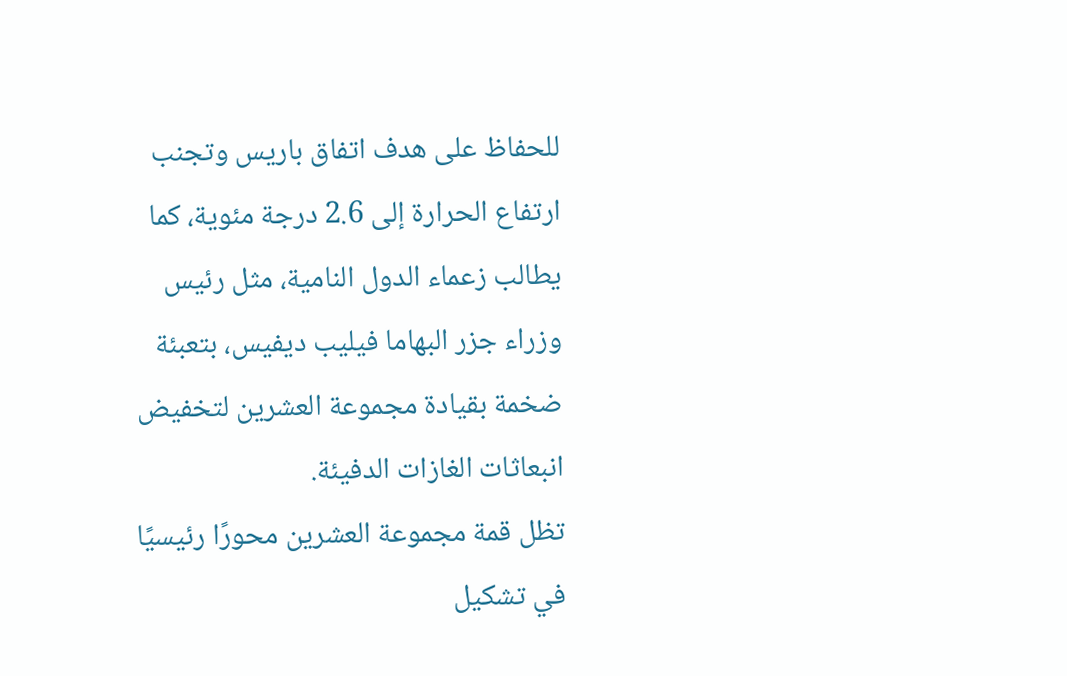للحفاظ على هدف اتفاق باريس وتجنب ارتفاع الحرارة إلى 2.6 درجة مئوية، كما يطالب زعماء الدول النامية، مثل رئيس وزراء جزر البهاما فيليب ديفيس، بتعبئة ضخمة بقيادة مجموعة العشرين لتخفيض انبعاثات الغازات الدفيئة.
تظل قمة مجموعة العشرين محورًا رئيسيًا في تشكيل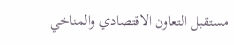مستقبل التعاون الاقتصادي والمناخي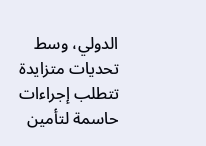الدولي، وسط تحديات متزايدة تتطلب إجراءات حاسمة لتأمين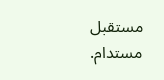مستقبل مستدام.